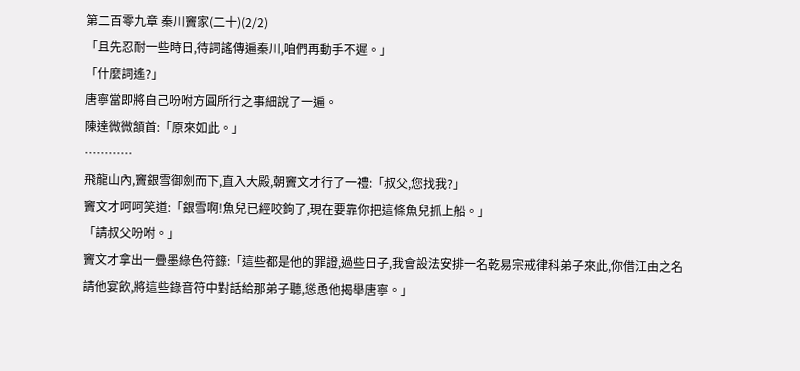第二百零九章 秦川竇家(二十)(2/2)
「且先忍耐一些時日,待詞謠傳遍秦川,咱們再動手不遲。」
「什麼詞遙?」
唐寧當即將自己吩咐方圓所行之事細說了一遍。
陳達微微頷首:「原來如此。」
…………
飛龍山內,竇銀雪御劍而下,直入大殿,朝竇文才行了一禮:「叔父,您找我?」
竇文才呵呵笑道:「銀雪啊!魚兒已經咬鉤了,現在要靠你把這條魚兒抓上船。」
「請叔父吩咐。」
竇文才拿出一疊墨綠色符籙:「這些都是他的罪證,過些日子,我會設法安排一名乾易宗戒律科弟子來此,你借江由之名請他宴飲,將這些錄音符中對話給那弟子聽,慫恿他揭舉唐寧。」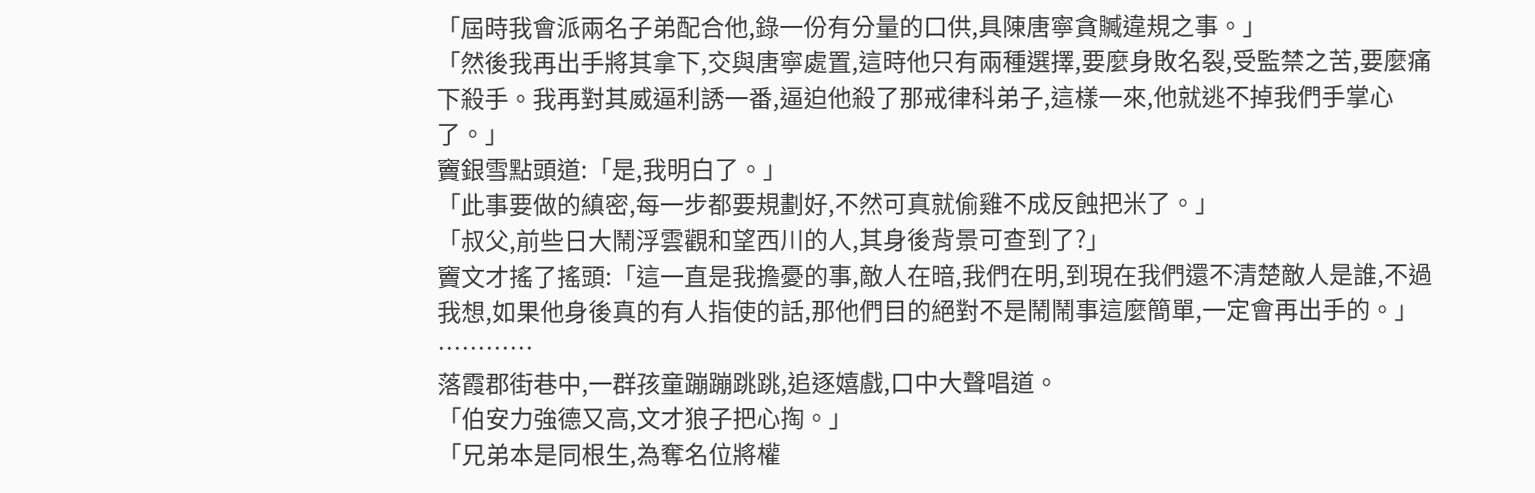「屆時我會派兩名子弟配合他,錄一份有分量的口供,具陳唐寧貪贓違規之事。」
「然後我再出手將其拿下,交與唐寧處置,這時他只有兩種選擇,要麼身敗名裂,受監禁之苦,要麼痛下殺手。我再對其威逼利誘一番,逼迫他殺了那戒律科弟子,這樣一來,他就逃不掉我們手掌心了。」
竇銀雪點頭道:「是,我明白了。」
「此事要做的縝密,每一步都要規劃好,不然可真就偷雞不成反蝕把米了。」
「叔父,前些日大鬧浮雲觀和望西川的人,其身後背景可查到了?」
竇文才搖了搖頭:「這一直是我擔憂的事,敵人在暗,我們在明,到現在我們還不清楚敵人是誰,不過我想,如果他身後真的有人指使的話,那他們目的絕對不是鬧鬧事這麼簡單,一定會再出手的。」
…………
落霞郡街巷中,一群孩童蹦蹦跳跳,追逐嬉戲,口中大聲唱道。
「伯安力強德又高,文才狼子把心掏。」
「兄弟本是同根生,為奪名位將權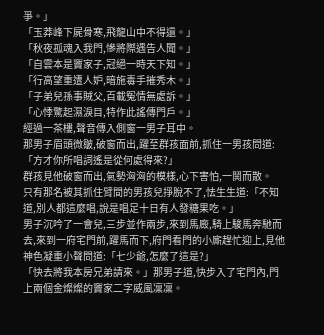爭。」
「玉莽峰下屍骨寒,飛龍山中不得還。」
「秋夜孤魂入我門,慘將際遇告人聞。」
「自雲本是竇家子,冠絕一時天下知。」
「行高望重遭人妒,暗施毒手摧秀木。」
「子弟兒孫事賊父,百載冤情無處訴。」
「心悸驚起濕淚目,特作此謠傳門戶。」
經過一茶樓,聲音傳入側窗一男子耳中。
那男子眉頭微皺,破窗而出,躍至群孩面前,抓住一男孩問道:「方才你所唱詞遙是從何處得來?」
群孩見他破窗而出,氣勢洶洶的模樣,心下害怕,一鬨而散。
只有那名被其抓住臂間的男孩兒掙脫不了,怯生生道:「不知道,別人都這麼唱,說是唱足十日有人發糖果吃。」
男子沉吟了一會兒,三步並作兩步,來到馬廄,騎上駿馬奔馳而去,來到一府宅門前,躍馬而下,府門看門的小廝趕忙迎上,見他神色凝重小聲問道:「七少爺,怎麼了這是?」
「快去將我本房兄弟請來。」那男子道,快步入了宅門內,門上兩個金燦燦的竇家二字威風凜凜。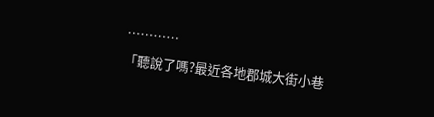…………
「聽說了嗎?最近各地郡城大街小巷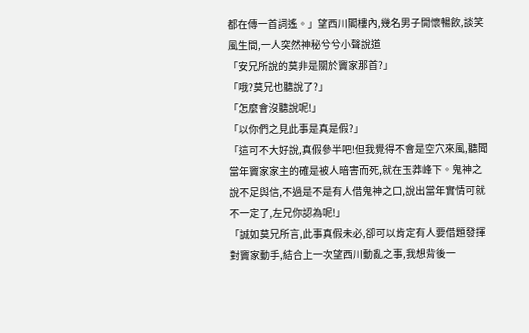都在傳一首詞遙。」望西川閣樓內,幾名男子開懷暢飲,談笑風生間,一人突然神秘兮兮小聲說道
「安兄所說的莫非是關於竇家那首?」
「哦?莫兄也聽說了?」
「怎麼會沒聽說呢!」
「以你們之見此事是真是假?」
「這可不大好說,真假參半吧!但我覺得不會是空穴來風,聽聞當年竇家家主的確是被人暗害而死,就在玉莽峰下。鬼神之說不足與信,不過是不是有人借鬼神之口,說出當年實情可就不一定了,左兄你認為呢!」
「誠如莫兄所言,此事真假未必,卻可以肯定有人要借題發揮對竇家動手,結合上一次望西川動亂之事,我想背後一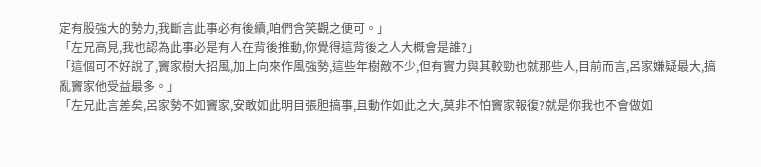定有股強大的勢力,我斷言此事必有後續,咱們含笑觀之便可。」
「左兄高見,我也認為此事必是有人在背後推動,你覺得這背後之人大概會是誰?」
「這個可不好說了,竇家樹大招風,加上向來作風強勢,這些年樹敵不少,但有實力與其較勁也就那些人,目前而言,呂家嫌疑最大,搞亂竇家他受益最多。」
「左兄此言差矣,呂家勢不如竇家,安敢如此明目張胆搞事,且動作如此之大,莫非不怕竇家報復?就是你我也不會做如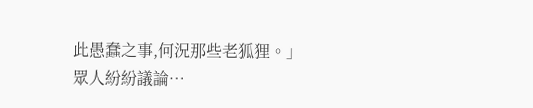此愚蠢之事,何況那些老狐狸。」
眾人紛紛議論…